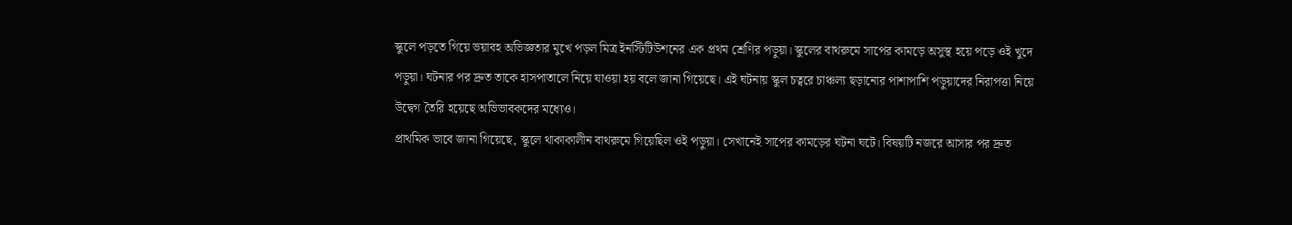স্কুলে পড়তে গিয়ে ভয়াবহ অভিজ্ঞতার মুখে পড়ল মিত্র ইনস্টিটিউশনের এক প্রথম শ্রেণির পড়ুয়া। স্কুলের বাথরুমে সাপের কামড়ে অসুস্থ হয়ে পড়ে ওই খুদে পড়ুয়া। ঘটনার পর দ্রুত তাকে হাসপাতালে নিয়ে যাওয়া হয় বলে জানা গিয়েছে। এই ঘটনায় স্কুল চত্বরে চাঞ্চল্য ছড়ানোর পাশাপাশি পড়ুয়াদের নিরাপত্তা নিয়ে উদ্বেগ তৈরি হয়েছে অভিভাবকদের মধ্যেও।
প্রাথমিক ভাবে জানা গিয়েছে, স্কুলে থাকাকালীন বাথরুমে গিয়েছিল ওই পড়ুয়া। সেখানেই সাপের কামড়ের ঘটনা ঘটে। বিষয়টি নজরে আসার পর দ্রুত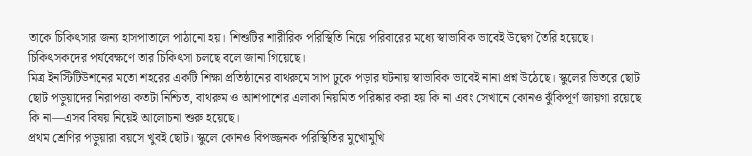তাকে চিকিৎসার জন্য হাসপাতালে পাঠানো হয়। শিশুটির শারীরিক পরিস্থিতি নিয়ে পরিবারের মধ্যে স্বাভাবিক ভাবেই উদ্বেগ তৈরি হয়েছে। চিকিৎসকদের পর্যবেক্ষণে তার চিকিৎসা চলছে বলে জানা গিয়েছে।
মিত্র ইনস্টিটিউশনের মতো শহরের একটি শিক্ষা প্রতিষ্ঠানের বাথরুমে সাপ ঢুকে পড়ার ঘটনায় স্বাভাবিক ভাবেই নানা প্রশ্ন উঠেছে। স্কুলের ভিতরে ছোট ছোট পড়ুয়াদের নিরাপত্তা কতটা নিশ্চিত, বাথরুম ও আশপাশের এলাকা নিয়মিত পরিষ্কার করা হয় কি না এবং সেখানে কোনও ঝুঁকিপূর্ণ জায়গা রয়েছে কি না—এসব বিষয় নিয়েই আলোচনা শুরু হয়েছে।
প্রথম শ্রেণির পড়ুয়ারা বয়সে খুবই ছোট। স্কুলে কোনও বিপজ্জনক পরিস্থিতির মুখোমুখি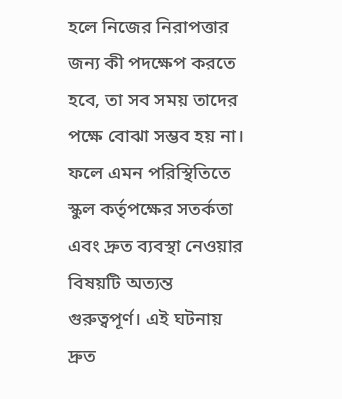হলে নিজের নিরাপত্তার জন্য কী পদক্ষেপ করতে হবে, তা সব সময় তাদের পক্ষে বোঝা সম্ভব হয় না। ফলে এমন পরিস্থিতিতে স্কুল কর্তৃপক্ষের সতর্কতা এবং দ্রুত ব্যবস্থা নেওয়ার বিষয়টি অত্যন্ত গুরুত্বপূর্ণ। এই ঘটনায় দ্রুত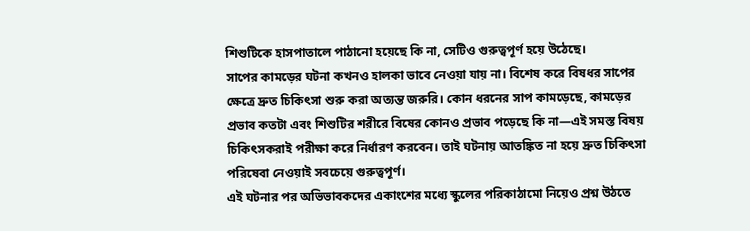শিশুটিকে হাসপাতালে পাঠানো হয়েছে কি না, সেটিও গুরুত্বপূর্ণ হয়ে উঠেছে।
সাপের কামড়ের ঘটনা কখনও হালকা ভাবে নেওয়া যায় না। বিশেষ করে বিষধর সাপের ক্ষেত্রে দ্রুত চিকিৎসা শুরু করা অত্যন্ত জরুরি। কোন ধরনের সাপ কামড়েছে, কামড়ের প্রভাব কতটা এবং শিশুটির শরীরে বিষের কোনও প্রভাব পড়েছে কি না—এই সমস্ত বিষয় চিকিৎসকরাই পরীক্ষা করে নির্ধারণ করবেন। তাই ঘটনায় আতঙ্কিত না হয়ে দ্রুত চিকিৎসা পরিষেবা নেওয়াই সবচেয়ে গুরুত্বপূর্ণ।
এই ঘটনার পর অভিভাবকদের একাংশের মধ্যে স্কুলের পরিকাঠামো নিয়েও প্রশ্ন উঠতে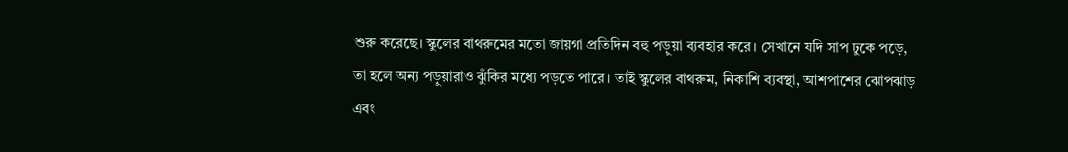শুরু করেছে। স্কুলের বাথরুমের মতো জায়গা প্রতিদিন বহু পড়ুয়া ব্যবহার করে। সেখানে যদি সাপ ঢুকে পড়ে, তা হলে অন্য পড়ুয়ারাও ঝুঁকির মধ্যে পড়তে পারে। তাই স্কুলের বাথরুম, নিকাশি ব্যবস্থা, আশপাশের ঝোপঝাড় এবং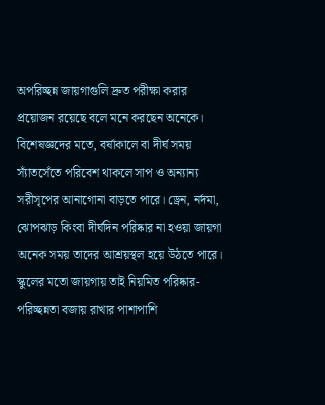অপরিচ্ছন্ন জায়গাগুলি দ্রুত পরীক্ষা করার প্রয়োজন রয়েছে বলে মনে করছেন অনেকে।
বিশেষজ্ঞদের মতে, বর্ষাকালে বা দীর্ঘ সময় স্যাঁতসেঁতে পরিবেশ থাকলে সাপ ও অন্যান্য সরীসৃপের আনাগোনা বাড়তে পারে। ড্রেন, নর্দমা, ঝোপঝাড় কিংবা দীর্ঘদিন পরিষ্কার না হওয়া জায়গা অনেক সময় তাদের আশ্রয়স্থল হয়ে উঠতে পারে। স্কুলের মতো জায়গায় তাই নিয়মিত পরিষ্কার-পরিচ্ছন্নতা বজায় রাখার পাশাপাশি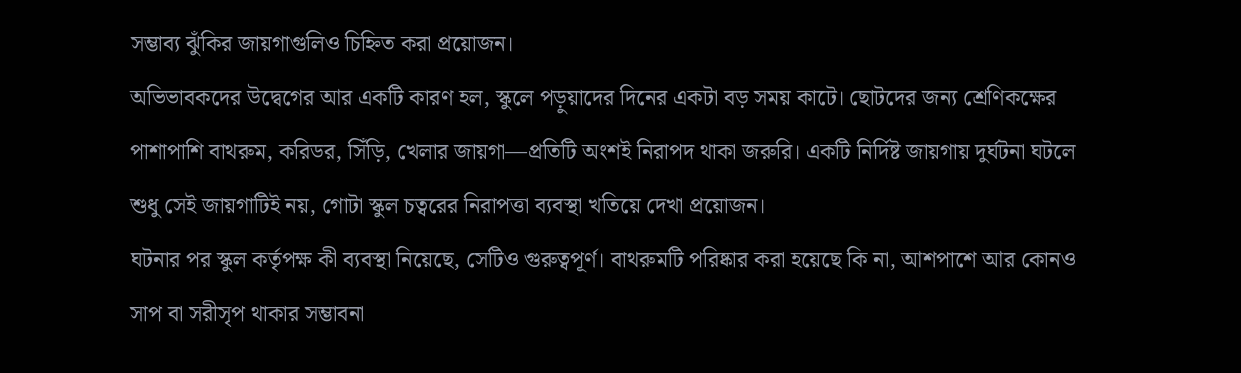সম্ভাব্য ঝুঁকির জায়গাগুলিও চিহ্নিত করা প্রয়োজন।
অভিভাবকদের উদ্বেগের আর একটি কারণ হল, স্কুলে পড়ুয়াদের দিনের একটা বড় সময় কাটে। ছোটদের জন্য শ্রেণিকক্ষের পাশাপাশি বাথরুম, করিডর, সিঁড়ি, খেলার জায়গা—প্রতিটি অংশই নিরাপদ থাকা জরুরি। একটি নির্দিষ্ট জায়গায় দুর্ঘটনা ঘটলে শুধু সেই জায়গাটিই নয়, গোটা স্কুল চত্বরের নিরাপত্তা ব্যবস্থা খতিয়ে দেখা প্রয়োজন।
ঘটনার পর স্কুল কর্তৃপক্ষ কী ব্যবস্থা নিয়েছে, সেটিও গুরুত্বপূর্ণ। বাথরুমটি পরিষ্কার করা হয়েছে কি না, আশপাশে আর কোনও সাপ বা সরীসৃপ থাকার সম্ভাবনা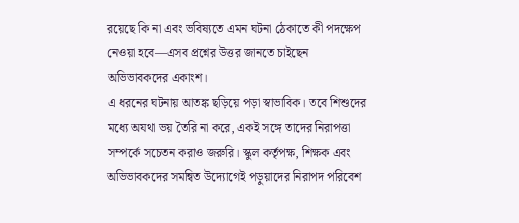রয়েছে কি না এবং ভবিষ্যতে এমন ঘটনা ঠেকাতে কী পদক্ষেপ নেওয়া হবে—এসব প্রশ্নের উত্তর জানতে চাইছেন অভিভাবকদের একাংশ।
এ ধরনের ঘটনায় আতঙ্ক ছড়িয়ে পড়া স্বাভাবিক। তবে শিশুদের মধ্যে অযথা ভয় তৈরি না করে, একই সঙ্গে তাদের নিরাপত্তা সম্পর্কে সচেতন করাও জরুরি। স্কুল কর্তৃপক্ষ, শিক্ষক এবং অভিভাবকদের সমন্বিত উদ্যোগেই পড়ুয়াদের নিরাপদ পরিবেশ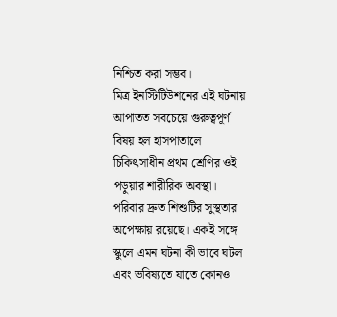নিশ্চিত করা সম্ভব।
মিত্র ইনস্টিটিউশনের এই ঘটনায় আপাতত সবচেয়ে গুরুত্বপূর্ণ বিষয় হল হাসপাতালে চিকিৎসাধীন প্রথম শ্রেণির ওই পড়ুয়ার শারীরিক অবস্থা। পরিবার দ্রুত শিশুটির সুস্থতার অপেক্ষায় রয়েছে। একই সঙ্গে স্কুলে এমন ঘটনা কী ভাবে ঘটল এবং ভবিষ্যতে যাতে কোনও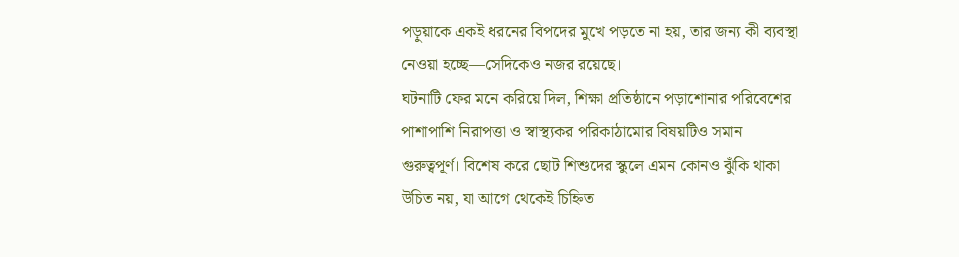পড়ুয়াকে একই ধরনের বিপদের মুখে পড়তে না হয়, তার জন্য কী ব্যবস্থা নেওয়া হচ্ছে—সেদিকেও নজর রয়েছে।
ঘটনাটি ফের মনে করিয়ে দিল, শিক্ষা প্রতিষ্ঠানে পড়াশোনার পরিবেশের পাশাপাশি নিরাপত্তা ও স্বাস্থ্যকর পরিকাঠামোর বিষয়টিও সমান গুরুত্বপূর্ণ। বিশেষ করে ছোট শিশুদের স্কুলে এমন কোনও ঝুঁকি থাকা উচিত নয়, যা আগে থেকেই চিহ্নিত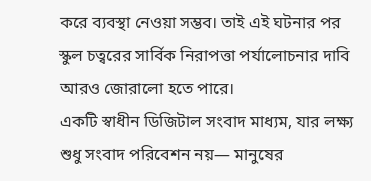করে ব্যবস্থা নেওয়া সম্ভব। তাই এই ঘটনার পর স্কুল চত্বরের সার্বিক নিরাপত্তা পর্যালোচনার দাবি আরও জোরালো হতে পারে।
একটি স্বাধীন ডিজিটাল সংবাদ মাধ্যম, যার লক্ষ্য শুধু সংবাদ পরিবেশন নয়— মানুষের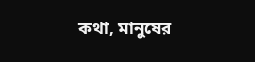কথা, মানুষের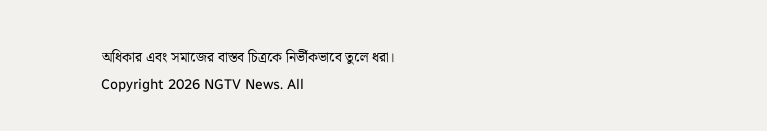অধিকার এবং সমাজের বাস্তব চিত্রকে নির্ভীকভাবে তুলে ধরা।
Copyright 2026 NGTV News. All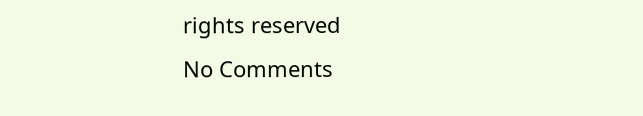rights reserved
No Comments